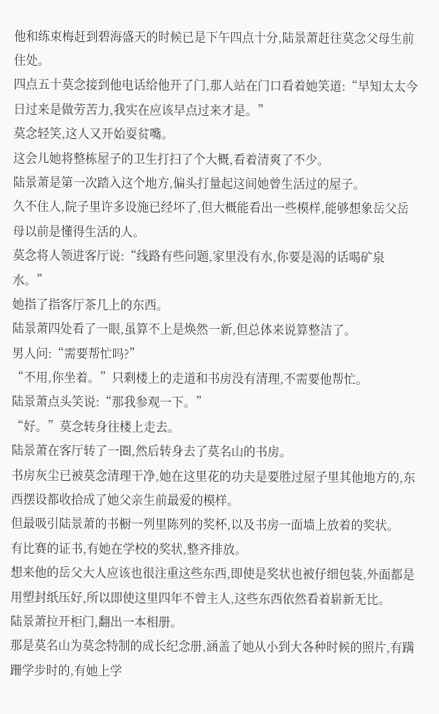他和练束梅赶到碧海盛天的时候已是下午四点十分,陆景萧赶往莫念父母生前住处。
四点五十莫念接到他电话给他开了门,那人站在门口看着她笑道:“早知太太今日过来是做劳苦力,我实在应该早点过来才是。”
莫念轻笑,这人又开始耍贫嘴。
这会儿她将整栋屋子的卫生打扫了个大概,看着清爽了不少。
陆景萧是第一次踏入这个地方,偏头打量起这间她曾生活过的屋子。
久不住人,院子里许多设施已经坏了,但大概能看出一些模样,能够想象岳父岳母以前是懂得生活的人。
莫念将人领进客厅说:“线路有些问题,家里没有水,你要是渴的话喝矿泉水。”
她指了指客厅茶几上的东西。
陆景萧四处看了一眼,虽算不上是焕然一新,但总体来说算整洁了。
男人问:“需要帮忙吗?”
“不用,你坐着。”只剩楼上的走道和书房没有清理,不需要他帮忙。
陆景萧点头笑说:“那我参观一下。”
“好。”莫念转身往楼上走去。
陆景萧在客厅转了一圈,然后转身去了莫名山的书房。
书房灰尘已被莫念清理干净,她在这里花的功夫是要胜过屋子里其他地方的,东西摆设都收拾成了她父亲生前最爱的模样。
但最吸引陆景萧的书橱一列里陈列的奖杯,以及书房一面墙上放着的奖状。
有比赛的证书,有她在学校的奖状,整齐排放。
想来他的岳父大人应该也很注重这些东西,即使是奖状也被仔细包装,外面都是用塑封纸压好,所以即使这里四年不曾主人,这些东西依然看着崭新无比。
陆景萧拉开柜门,翻出一本相册。
那是莫名山为莫念特制的成长纪念册,涵盖了她从小到大各种时候的照片,有蹒跚学步时的,有她上学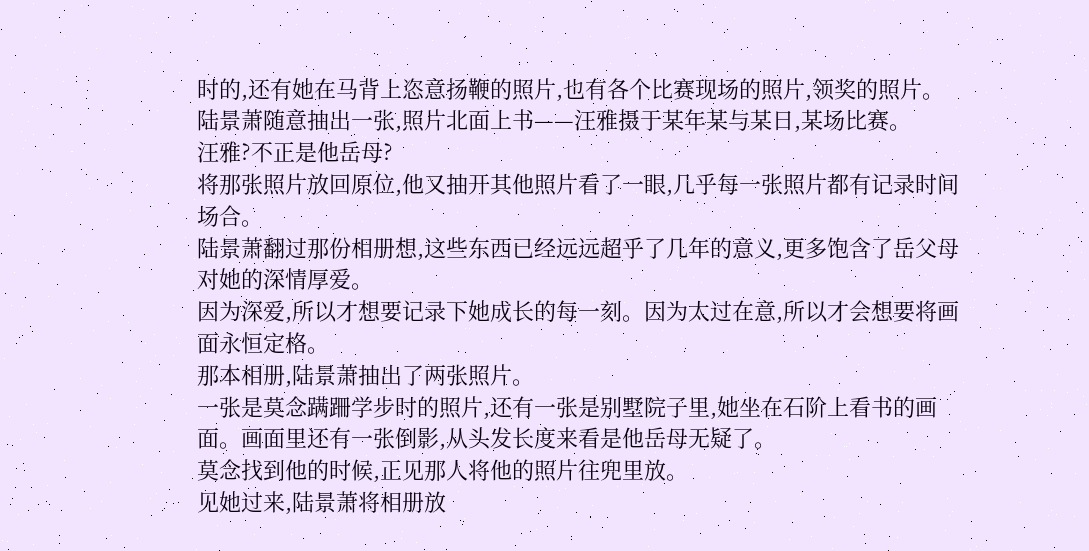时的,还有她在马背上恣意扬鞭的照片,也有各个比赛现场的照片,领奖的照片。
陆景萧随意抽出一张,照片北面上书——汪雅摄于某年某与某日,某场比赛。
汪雅?不正是他岳母?
将那张照片放回原位,他又抽开其他照片看了一眼,几乎每一张照片都有记录时间场合。
陆景萧翻过那份相册想,这些东西已经远远超乎了几年的意义,更多饱含了岳父母对她的深情厚爱。
因为深爱,所以才想要记录下她成长的每一刻。因为太过在意,所以才会想要将画面永恒定格。
那本相册,陆景萧抽出了两张照片。
一张是莫念蹒跚学步时的照片,还有一张是别墅院子里,她坐在石阶上看书的画面。画面里还有一张倒影,从头发长度来看是他岳母无疑了。
莫念找到他的时候,正见那人将他的照片往兜里放。
见她过来,陆景萧将相册放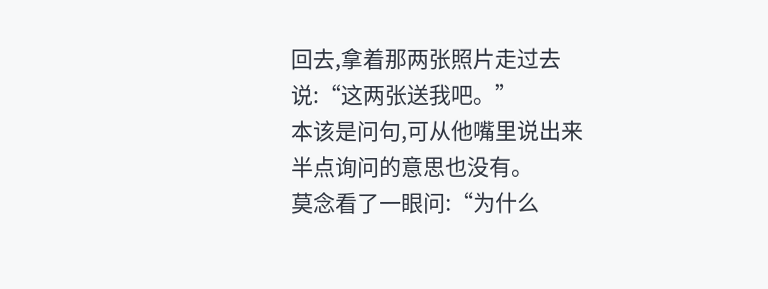回去,拿着那两张照片走过去说:“这两张送我吧。”
本该是问句,可从他嘴里说出来半点询问的意思也没有。
莫念看了一眼问:“为什么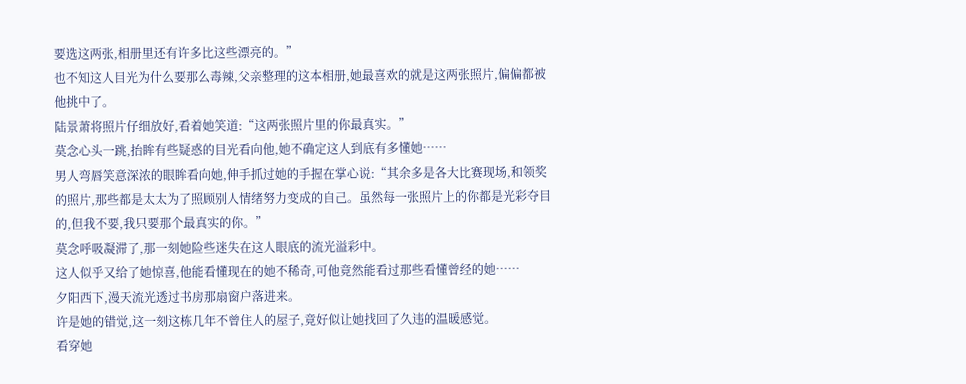要选这两张,相册里还有许多比这些漂亮的。”
也不知这人目光为什么要那么毒辣,父亲整理的这本相册,她最喜欢的就是这两张照片,偏偏都被他挑中了。
陆景萧将照片仔细放好,看着她笑道:“这两张照片里的你最真实。”
莫念心头一跳,抬眸有些疑惑的目光看向他,她不确定这人到底有多懂她……
男人弯唇笑意深浓的眼眸看向她,伸手抓过她的手握在掌心说:“其余多是各大比赛现场,和领奖的照片,那些都是太太为了照顾别人情绪努力变成的自己。虽然每一张照片上的你都是光彩夺目的,但我不要,我只要那个最真实的你。”
莫念呼吸凝滞了,那一刻她险些迷失在这人眼底的流光溢彩中。
这人似乎又给了她惊喜,他能看懂现在的她不稀奇,可他竟然能看过那些看懂曾经的她……
夕阳西下,漫天流光透过书房那扇窗户落进来。
许是她的错觉,这一刻这栋几年不曾住人的屋子,竟好似让她找回了久违的温暖感觉。
看穿她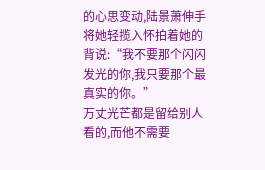的心思变动,陆景萧伸手将她轻揽入怀拍着她的背说:“我不要那个闪闪发光的你,我只要那个最真实的你。”
万丈光芒都是留给别人看的,而他不需要